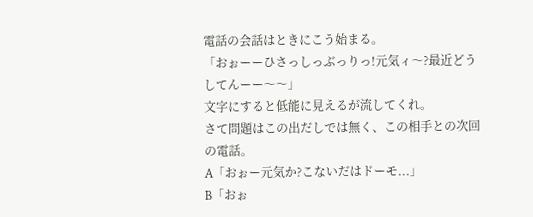電話の会話はときにこう始まる。
「おぉーーひさっしっぶっりっ!元気ィ〜?最近どうしてんーー〜〜」
文字にすると低能に見えるが流してくれ。
さて問題はこの出だしでは無く、この相手との次回の電話。
A「おぉー元気か?こないだはドーモ...」
B「おぉ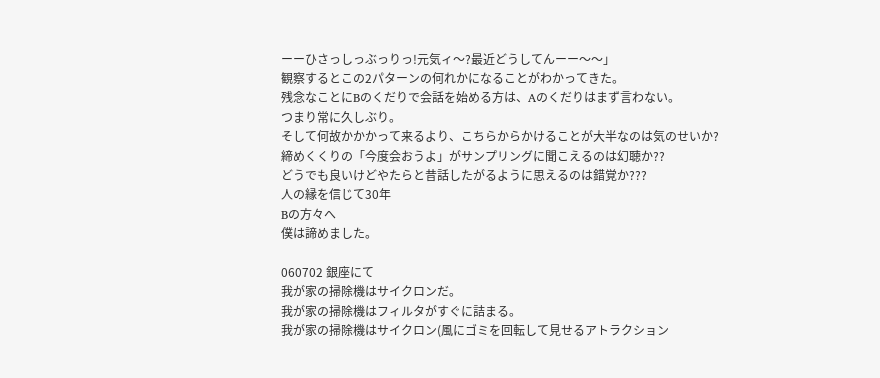ーーひさっしっぶっりっ!元気ィ〜?最近どうしてんーー〜〜」
観察するとこの2パターンの何れかになることがわかってきた。
残念なことにBのくだりで会話を始める方は、Aのくだりはまず言わない。
つまり常に久しぶり。
そして何故かかかって来るより、こちらからかけることが大半なのは気のせいか?
締めくくりの「今度会おうよ」がサンプリングに聞こえるのは幻聴か??
どうでも良いけどやたらと昔話したがるように思えるのは錯覚か???
人の縁を信じて30年
Bの方々へ
僕は諦めました。

060702 銀座にて
我が家の掃除機はサイクロンだ。
我が家の掃除機はフィルタがすぐに詰まる。
我が家の掃除機はサイクロン(風にゴミを回転して見せるアトラクション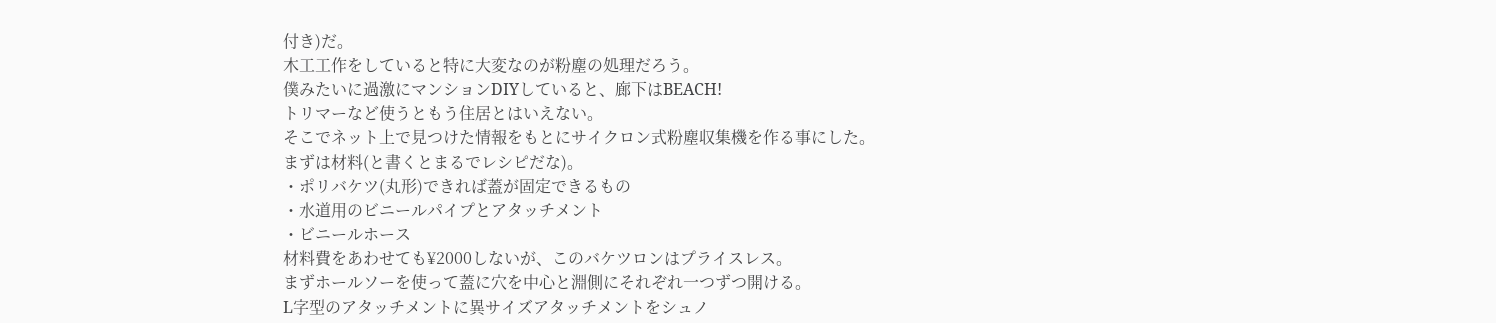付き)だ。
木工工作をしていると特に大変なのが粉塵の処理だろう。
僕みたいに過激にマンションDIYしていると、廊下はBEACH!
トリマーなど使うともう住居とはいえない。
そこでネット上で見つけた情報をもとにサイクロン式粉塵収集機を作る事にした。
まずは材料(と書くとまるでレシピだな)。
・ポリバケツ(丸形)できれば蓋が固定できるもの
・水道用のビニールパイプとアタッチメント
・ビニールホース
材料費をあわせても¥2000しないが、このバケツロンはプライスレス。
まずホールソーを使って蓋に穴を中心と淵側にそれぞれ一つずつ開ける。
L字型のアタッチメントに異サイズアタッチメントをシュノ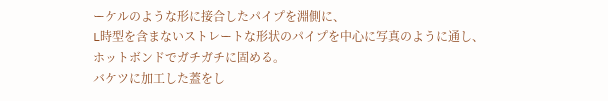ーケルのような形に接合したパイプを淵側に、
L時型を含まないストレートな形状のパイプを中心に写真のように通し、
ホットボンドでガチガチに固める。
バケツに加工した蓋をし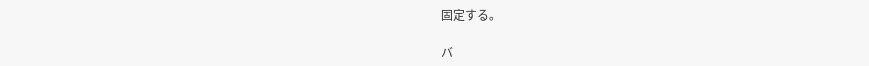固定する。

バ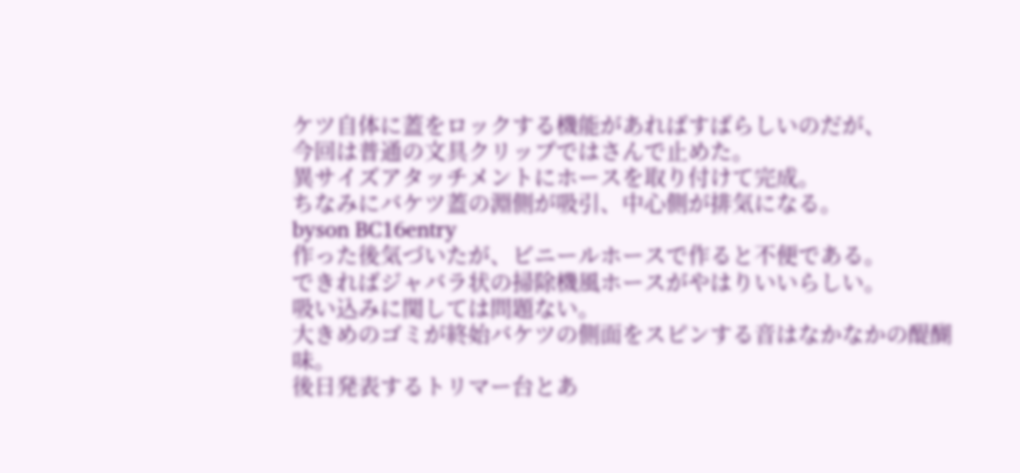ケツ自体に蓋をロックする機能があればすばらしいのだが、
今回は普通の文具クリップではさんで止めた。
異サイズアタッチメントにホースを取り付けて完成。
ちなみにバケツ蓋の淵側が吸引、中心側が排気になる。
byson BC16entry
作った後気づいたが、ビニールホースで作ると不便である。
できればジャバラ状の掃除機風ホースがやはりいいらしい。
吸い込みに関しては問題ない。
大きめのゴミが終始バケツの側面をスピンする音はなかなかの醍醐味。
後日発表するトリマー台とあ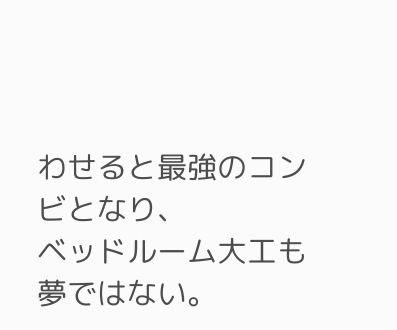わせると最強のコンビとなり、
ベッドルーム大工も夢ではない。